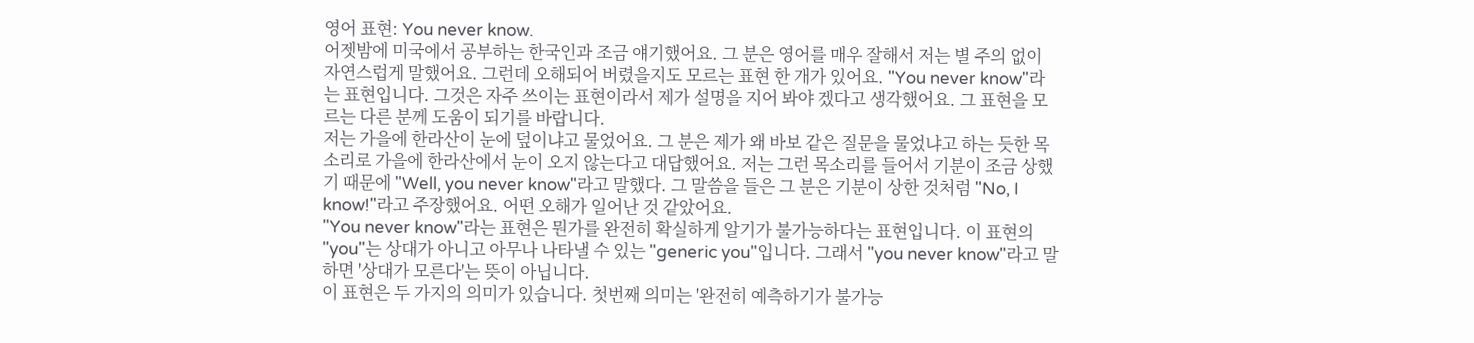영어 표현: You never know.
어젯밤에 미국에서 공부하는 한국인과 조금 얘기했어요. 그 분은 영어를 매우 잘해서 저는 별 주의 없이 자연스럽게 말했어요. 그런데 오해되어 버렸을지도 모르는 표현 한 개가 있어요. "You never know"라는 표현입니다. 그것은 자주 쓰이는 표현이라서 제가 설명을 지어 봐야 겠다고 생각했어요. 그 표현을 모르는 다른 분께 도움이 되기를 바랍니다.
저는 가을에 한라산이 눈에 덮이냐고 물었어요. 그 분은 제가 왜 바보 같은 질문을 물었냐고 하는 듯한 목소리로 가을에 한라산에서 눈이 오지 않는다고 대답했어요. 저는 그런 목소리를 들어서 기분이 조금 상했기 때문에 "Well, you never know"라고 말했다. 그 말씀을 들은 그 분은 기분이 상한 것처럼 "No, I know!"라고 주장했어요. 어떤 오해가 일어난 것 같았어요.
"You never know"라는 표현은 뭔가를 완전히 확실하게 알기가 불가능하다는 표현입니다. 이 표현의 "you"는 상대가 아니고 아무나 나타낼 수 있는 "generic you"입니다. 그래서 "you never know"라고 말하면 '상대가 모른다'는 뜻이 아닙니다.
이 표현은 두 가지의 의미가 있습니다. 첫번째 의미는 '완전히 예측하기가 불가능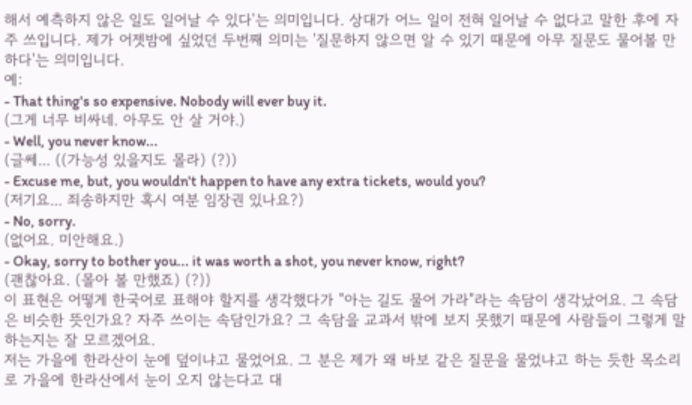해서 예측하지 않은 일도 일어날 수 있다'는 의미입니다. 상대가 어느 일이 전혀 일어날 수 없다고 말한 후에 자주 쓰입니다. 제가 어젯밤에 싶었던 두번째 의미는 '질문하지 않으면 알 수 있기 때문에 아무 질문도 물어볼 만하다'는 의미입니다.
예:
- That thing's so expensive. Nobody will ever buy it.
(그게 너무 비싸네. 아무도 안 살 거야.)
- Well, you never know...
(글쎄... ((가능성 있을지도 몰라) (?))
- Excuse me, but, you wouldn't happen to have any extra tickets, would you?
(저기요... 죄송하지만 혹시 여분 임장권 있나요?)
- No, sorry.
(없어요. 미안해요.)
- Okay, sorry to bother you... it was worth a shot, you never know, right?
(괜찮아요. (몰아 볼 만했죠) (?))
이 표현은 어떻게 한국어로 표해야 할지를 생각했다가 "아는 길도 물어 가라"라는 속담이 생각났어요. 그 속담은 비슷한 뜻인가요? 자주 쓰이는 속담인가요? 그 속담을 교과서 밖에 보지 못했기 때문에 사람들이 그렇게 말하는지는 잘 모르겠어요.
저는 가을에 한라산이 눈에 덮이냐고 물었어요. 그 분은 제가 왜 바보 같은 질문을 물었냐고 하는 듯한 목소리로 가을에 한라산에서 눈이 오지 않는다고 대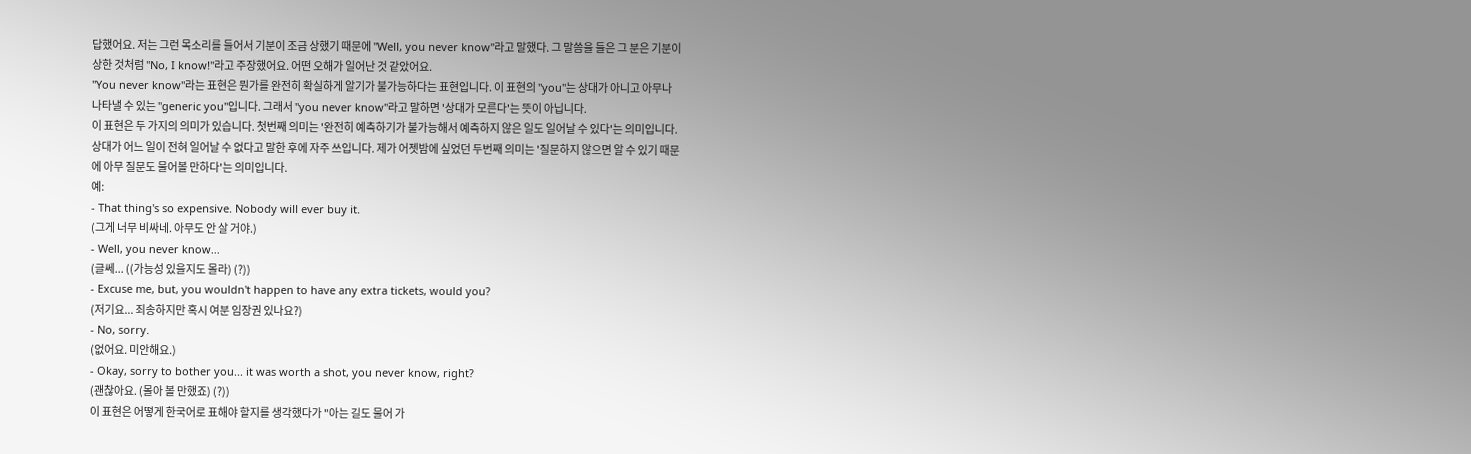답했어요. 저는 그런 목소리를 들어서 기분이 조금 상했기 때문에 "Well, you never know"라고 말했다. 그 말씀을 들은 그 분은 기분이 상한 것처럼 "No, I know!"라고 주장했어요. 어떤 오해가 일어난 것 같았어요.
"You never know"라는 표현은 뭔가를 완전히 확실하게 알기가 불가능하다는 표현입니다. 이 표현의 "you"는 상대가 아니고 아무나 나타낼 수 있는 "generic you"입니다. 그래서 "you never know"라고 말하면 '상대가 모른다'는 뜻이 아닙니다.
이 표현은 두 가지의 의미가 있습니다. 첫번째 의미는 '완전히 예측하기가 불가능해서 예측하지 않은 일도 일어날 수 있다'는 의미입니다. 상대가 어느 일이 전혀 일어날 수 없다고 말한 후에 자주 쓰입니다. 제가 어젯밤에 싶었던 두번째 의미는 '질문하지 않으면 알 수 있기 때문에 아무 질문도 물어볼 만하다'는 의미입니다.
예:
- That thing's so expensive. Nobody will ever buy it.
(그게 너무 비싸네. 아무도 안 살 거야.)
- Well, you never know...
(글쎄... ((가능성 있을지도 몰라) (?))
- Excuse me, but, you wouldn't happen to have any extra tickets, would you?
(저기요... 죄송하지만 혹시 여분 임장권 있나요?)
- No, sorry.
(없어요. 미안해요.)
- Okay, sorry to bother you... it was worth a shot, you never know, right?
(괜찮아요. (몰아 볼 만했죠) (?))
이 표현은 어떻게 한국어로 표해야 할지를 생각했다가 "아는 길도 물어 가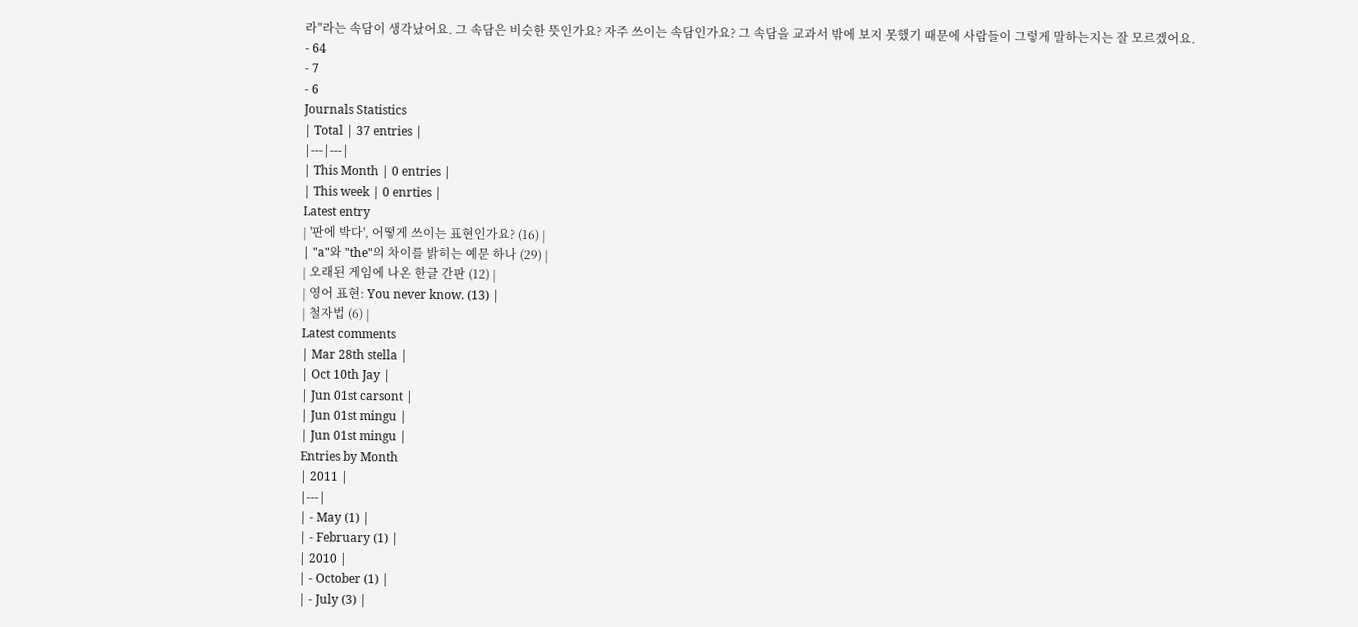라"라는 속담이 생각났어요. 그 속담은 비슷한 뜻인가요? 자주 쓰이는 속담인가요? 그 속담을 교과서 밖에 보지 못했기 때문에 사람들이 그렇게 말하는지는 잘 모르겠어요.
- 64
- 7
- 6
Journals Statistics
| Total | 37 entries |
|---|---|
| This Month | 0 entries |
| This week | 0 enrties |
Latest entry
| '판에 박다', 어떻게 쓰이는 표현인가요? (16) |
| "a"와 "the"의 차이를 밝히는 예문 하나 (29) |
| 오래된 게임에 나온 한글 간판 (12) |
| 영어 표현: You never know. (13) |
| 철자법 (6) |
Latest comments
| Mar 28th stella |
| Oct 10th Jay |
| Jun 01st carsont |
| Jun 01st mingu |
| Jun 01st mingu |
Entries by Month
| 2011 |
|---|
| - May (1) |
| - February (1) |
| 2010 |
| - October (1) |
| - July (3) |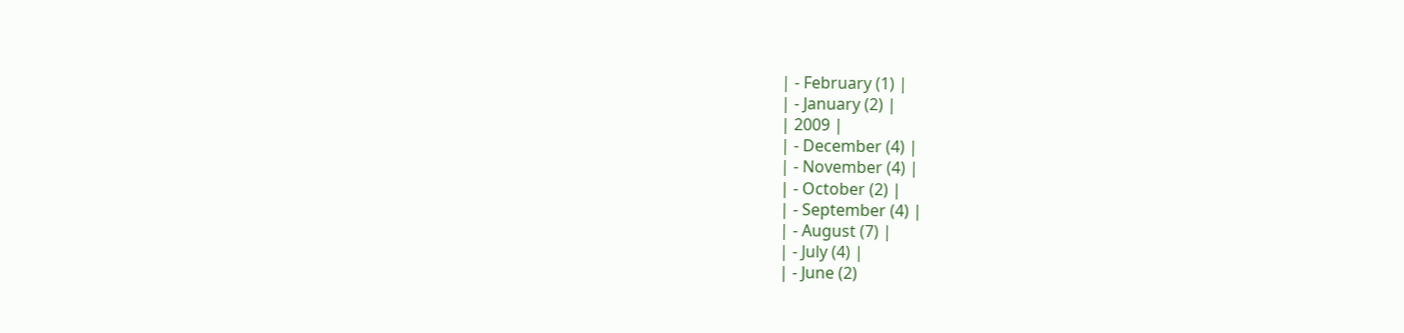| - February (1) |
| - January (2) |
| 2009 |
| - December (4) |
| - November (4) |
| - October (2) |
| - September (4) |
| - August (7) |
| - July (4) |
| - June (2)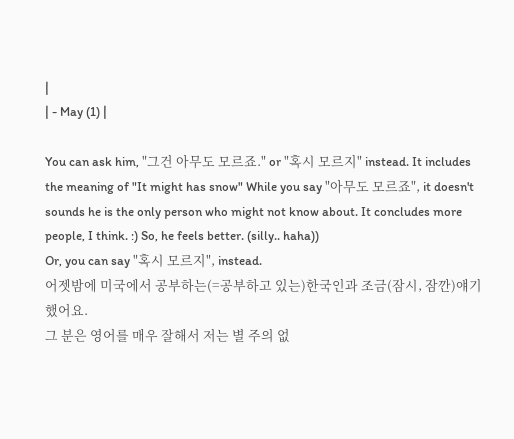|
| - May (1) |

You can ask him, "그건 아무도 모르죠." or "혹시 모르지" instead. It includes the meaning of "It might has snow" While you say "아무도 모르죠", it doesn't sounds he is the only person who might not know about. It concludes more people, I think. :) So, he feels better. (silly.. haha))
Or, you can say "혹시 모르지", instead.
어젯밤에 미국에서 공부하는(=공부하고 있는)한국인과 조금(잠시, 잠깐)얘기했어요.
그 분은 영어를 매우 잘해서 저는 별 주의 없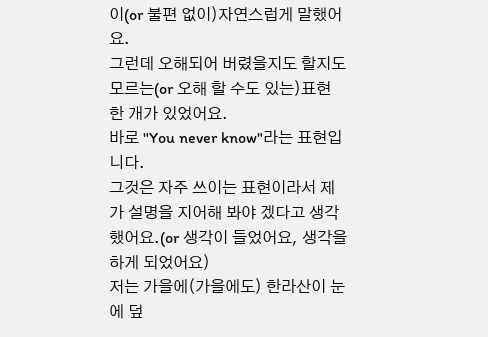이(or 불편 없이)자연스럽게 말했어요.
그런데 오해되어 버렸을지도 할지도모르는(or 오해 할 수도 있는)표현 한 개가 있었어요.
바로 "You never know"라는 표현입니다.
그것은 자주 쓰이는 표현이라서 제가 설명을 지어해 봐야 겠다고 생각했어요.(or 생각이 들었어요, 생각을 하게 되었어요)
저는 가을에(가을에도) 한라산이 눈에 덮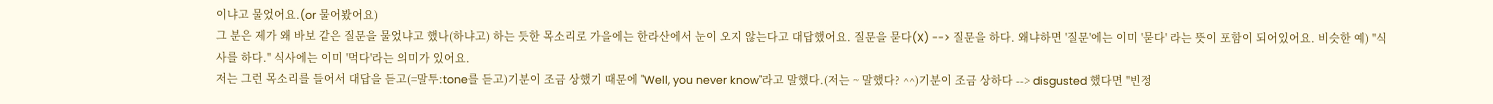이냐고 물었어요.(or 물어봤어요)
그 분은 제가 왜 바보 같은 질문을 물었냐고 했나(하냐고) 하는 듯한 목소리로 가을에는 한라산에서 눈이 오지 않는다고 대답했어요. 질문을 묻다(X) --> 질문을 하다. 왜냐하면 '질문'에는 이미 '묻다' 라는 뜻이 포함이 되어있어요. 비슷한 예) "식사를 하다." 식사에는 이미 '먹다'라는 의미가 있어요.
저는 그런 목소리를 들어서 대답을 듣고(=말투:tone를 듣고)기분이 조금 상했기 때문에 "Well, you never know"라고 말했다.(저는 ~ 말했다? ^^)기분이 조금 상하다 --> disgusted 했다면 "빈정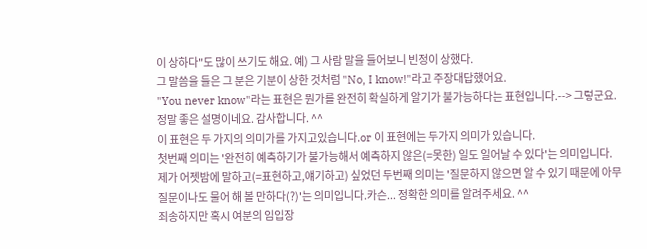이 상하다"도 많이 쓰기도 해요. 예) 그 사람 말을 들어보니 빈정이 상했다.
그 말씀을 들은 그 분은 기분이 상한 것처럼 "No, I know!"라고 주장대답했어요.
"You never know"라는 표현은 뭔가를 완전히 확실하게 알기가 불가능하다는 표현입니다.--> 그렇군요. 정말 좋은 설명이네요. 감사합니다. ^^
이 표현은 두 가지의 의미가를 가지고있습니다.or 이 표현에는 두가지 의미가 있습니다.
첫번째 의미는 '완전히 예측하기가 불가능해서 예측하지 않은(=못한) 일도 일어날 수 있다'는 의미입니다.
제가 어젯밤에 말하고(=표현하고,얘기하고) 싶었던 두번째 의미는 '질문하지 않으면 알 수 있기 때문에 아무 질문이나도 물어 해 볼 만하다(?)'는 의미입니다.카슨... 정확한 의미를 알려주세요. ^^
죄송하지만 혹시 여분의 임입장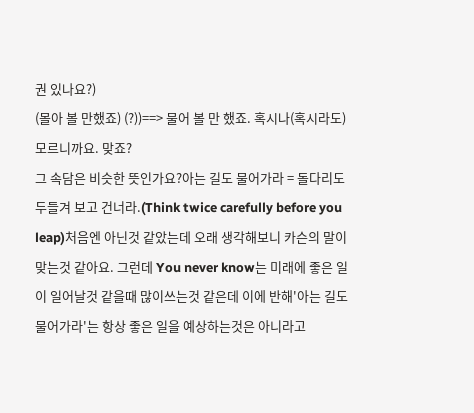권 있나요?)
(몰아 볼 만했죠) (?))==> 물어 볼 만 했죠. 혹시나(혹시라도) 모르니까요. 맞죠?
그 속담은 비슷한 뜻인가요?아는 길도 물어가라 = 돌다리도 두들겨 보고 건너라.(Think twice carefully before you leap)처음엔 아닌것 같았는데 오래 생각해보니 카슨의 말이 맞는것 같아요. 그런데 You never know는 미래에 좋은 일이 일어날것 같을때 많이쓰는것 같은데 이에 반해'아는 길도 물어가라'는 항상 좋은 일을 예상하는것은 아니라고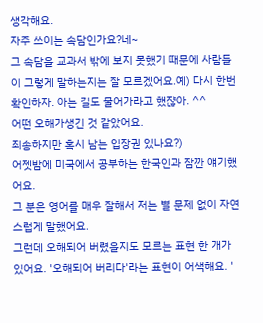생각해요.
자주 쓰이는 속담인가요?네~
그 속담을 교과서 밖에 보지 못했기 때문에 사람들이 그렇게 말하는지는 잘 모르겠어요.예) 다시 한번 확인하자. 아는 길도 물어가라고 했쟎아. ^^
어떤 오해가생긴 것 같았어요.
죄송하지만 혹시 남는 입장권 있나요?)
어젯밤에 미국에서 공부하는 한국인과 잠깐 얘기했어요.
그 분은 영어를 매우 잘해서 저는 별 문제 없이 자연스럽게 말했어요.
그런데 오해되어 버렸을지도 모르는 표현 한 개가 있어요. '오해되어 버리다'라는 표현이 어색해요. '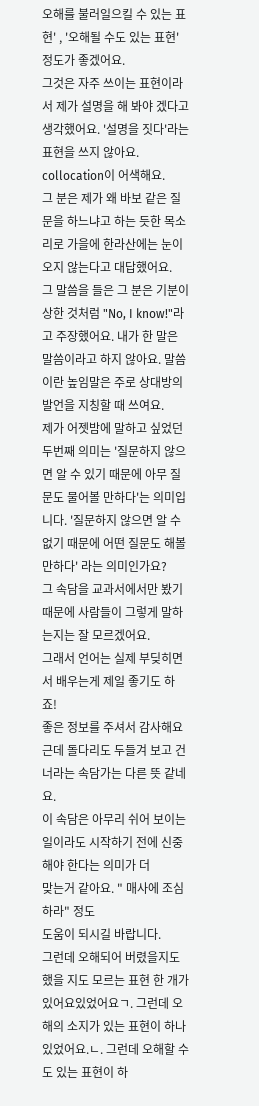오해를 불러일으킬 수 있는 표현' , '오해될 수도 있는 표현' 정도가 좋겠어요.
그것은 자주 쓰이는 표현이라서 제가 설명을 해 봐야 겠다고 생각했어요. '설명을 짓다'라는 표현을 쓰지 않아요. collocation이 어색해요.
그 분은 제가 왜 바보 같은 질문을 하느냐고 하는 듯한 목소리로 가을에 한라산에는 눈이 오지 않는다고 대답했어요.
그 말씀을 들은 그 분은 기분이 상한 것처럼 "No, I know!"라고 주장했어요. 내가 한 말은 말씀이라고 하지 않아요. 말씀이란 높임말은 주로 상대방의 발언을 지칭할 때 쓰여요.
제가 어젯밤에 말하고 싶었던 두번째 의미는 '질문하지 않으면 알 수 있기 때문에 아무 질문도 물어볼 만하다'는 의미입니다. '질문하지 않으면 알 수 없기 때문에 어떤 질문도 해볼 만하다' 라는 의미인가요?
그 속담을 교과서에서만 봤기 때문에 사람들이 그렇게 말하는지는 잘 모르겠어요.
그래서 언어는 실제 부딪히면서 배우는게 제일 좋기도 하죠!
좋은 정보를 주셔서 감사해요
근데 돌다리도 두들겨 보고 건너라는 속담가는 다른 뜻 같네요.
이 속담은 아무리 쉬어 보이는 일이라도 시작하기 전에 신중해야 한다는 의미가 더
맞는거 같아요. " 매사에 조심하라" 정도
도움이 되시길 바랍니다.
그런데 오해되어 버렸을지도했을 지도 모르는 표현 한 개가 있어요있었어요ㄱ. 그런데 오해의 소지가 있는 표현이 하나 있었어요.ㄴ. 그런데 오해할 수도 있는 표현이 하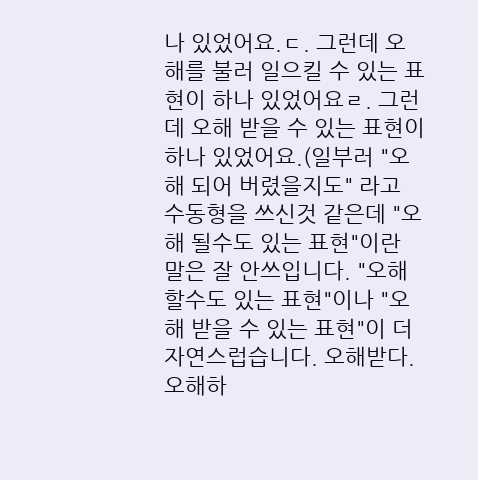나 있었어요.ㄷ. 그런데 오해를 불러 일으킬 수 있는 표현이 하나 있었어요ㄹ. 그런데 오해 받을 수 있는 표현이 하나 있었어요.(일부러 "오해 되어 버렸을지도" 라고 수동형을 쓰신것 같은데 "오해 될수도 있는 표현"이란 말은 잘 안쓰입니다. "오해 할수도 있는 표현"이나 "오해 받을 수 있는 표현"이 더 자연스럽습니다. 오해받다. 오해하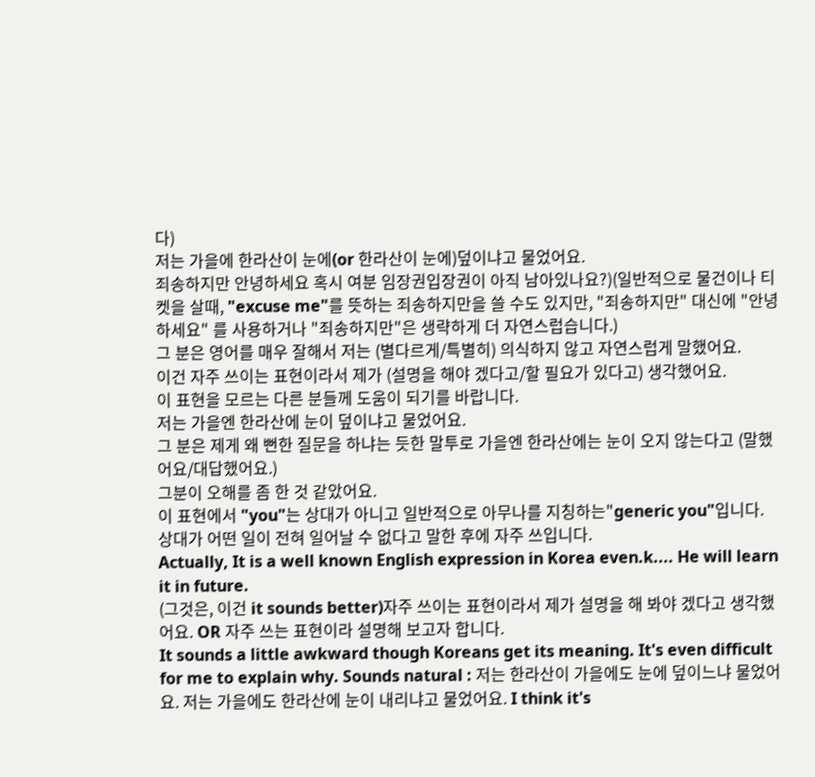다)
저는 가을에 한라산이 눈에(or 한라산이 눈에)덮이냐고 물었어요.
죄송하지만 안녕하세요 혹시 여분 임장권입장권이 아직 남아있나요?)(일반적으로 물건이나 티켓을 살때, "excuse me"를 뜻하는 죄송하지만을 쓸 수도 있지만, "죄송하지만" 대신에 "안녕하세요" 를 사용하거나 "죄송하지만"은 생략하게 더 자연스럽습니다.)
그 분은 영어를 매우 잘해서 저는 (별다르게/특별히) 의식하지 않고 자연스럽게 말했어요.
이건 자주 쓰이는 표현이라서 제가 (설명을 해야 겠다고/할 필요가 있다고) 생각했어요.
이 표현을 모르는 다른 분들께 도움이 되기를 바랍니다.
저는 가을엔 한라산에 눈이 덮이냐고 물었어요.
그 분은 제게 왜 뻔한 질문을 하냐는 듯한 말투로 가을엔 한라산에는 눈이 오지 않는다고 (말했어요/대답했어요.)
그분이 오해를 좀 한 것 같았어요.
이 표현에서 "you"는 상대가 아니고 일반적으로 아무나를 지칭하는"generic you"입니다.
상대가 어떤 일이 전혀 일어날 수 없다고 말한 후에 자주 쓰입니다.
Actually, It is a well known English expression in Korea even.k.... He will learn it in future.
(그것은, 이건 it sounds better)자주 쓰이는 표현이라서 제가 설명을 해 봐야 겠다고 생각했어요. OR 자주 쓰는 표현이라 설명해 보고자 합니다.
It sounds a little awkward though Koreans get its meaning. It's even difficult for me to explain why. Sounds natural : 저는 한라산이 가을에도 눈에 덮이느냐 물었어요. 저는 가을에도 한라산에 눈이 내리냐고 물었어요. I think it's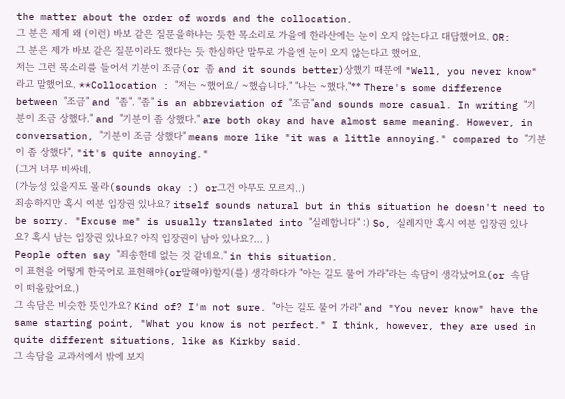the matter about the order of words and the collocation.
그 분은 제게 왜 (이런) 바보 같은 질문을하냐는 듯한 목소리로 가을에 한라산에는 눈이 오지 않는다고 대답했어요. OR: 그 분은 제가 바보 같은 질문이라도 했다는 듯 한심하단 말투로 가을엔 눈이 오지 않는다고 했어요.
저는 그런 목소리를 들어서 기분이 조금(or 좀 and it sounds better)상했기 때문에 "Well, you never know"라고 말했어요. **Collocation : "저는 ~했어요/ ~했습니다." "나는 ~했다."** There's some difference between "조금" and "좀". "좀" is an abbreviation of "조금"and sounds more casual. In writing "기분이 조금 상했다." and "기분이 좀 상했다." are both okay and have almost same meaning. However, in conversation, "기분이 조금 상했다" means more like "it was a little annoying." compared to "기분이 좀 상했다", "it's quite annoying."
(그거 너무 비싸네.
(가능성 있을지도 몰라(sounds okay :) or그건 아무도 모르지..)
죄송하지만 혹시 여분 입장권 있나요? itself sounds natural but in this situation he doesn't need to be sorry. "Excuse me" is usually translated into "실례합니다" :) So, 실례지만 혹시 여분 입장권 있나요? 혹시 남는 입장권 있나요? 아직 입장권이 남아 있나요?... )
People often say "죄송한데 없는 것 같네요." in this situation.
이 표현을 어떻게 한국어로 표현해야(or말해야)할지(를) 생각하다가 "아는 길도 물어 가라"라는 속담이 생각났어요(or 속담이 떠올랐어요.)
그 속담은 비슷한 뜻인가요? Kind of? I'm not sure. "아는 길도 물어 가라" and "You never know" have the same starting point, "What you know is not perfect." I think, however, they are used in quite different situations, like as Kirkby said.
그 속담을 교과서에서 밖에 보지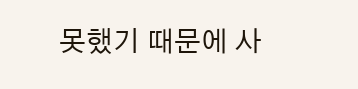못했기 때문에 사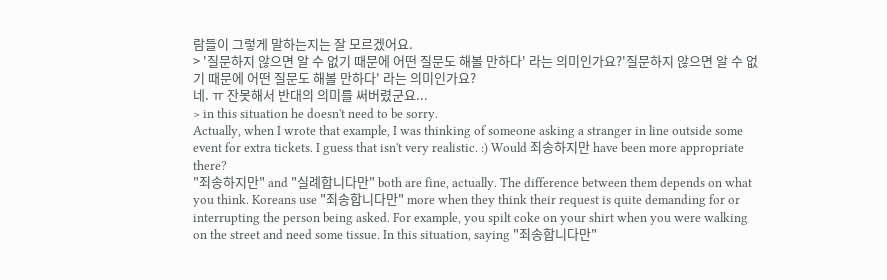람들이 그렇게 말하는지는 잘 모르겠어요.
> '질문하지 않으면 알 수 없기 때문에 어떤 질문도 해볼 만하다' 라는 의미인가요?'질문하지 않으면 알 수 없기 때문에 어떤 질문도 해볼 만하다' 라는 의미인가요?
네. ㅠ 잔못해서 반대의 의미를 써버렸군요...
> in this situation he doesn't need to be sorry.
Actually, when I wrote that example, I was thinking of someone asking a stranger in line outside some event for extra tickets. I guess that isn't very realistic. :) Would 죄송하지만 have been more appropriate there?
"죄송하지만" and "실례합니다만" both are fine, actually. The difference between them depends on what you think. Koreans use "죄송합니다만" more when they think their request is quite demanding for or interrupting the person being asked. For example, you spilt coke on your shirt when you were walking on the street and need some tissue. In this situation, saying "죄송합니다만"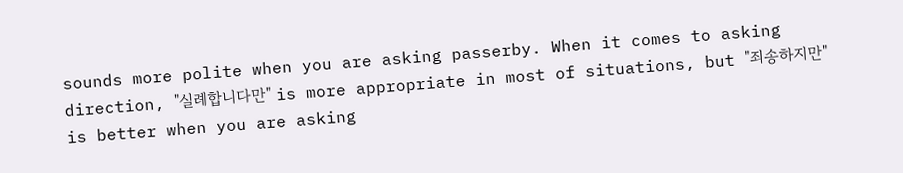sounds more polite when you are asking passerby. When it comes to asking direction, "실례합니다만" is more appropriate in most of situations, but "죄송하지만" is better when you are asking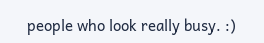people who look really busy. :)